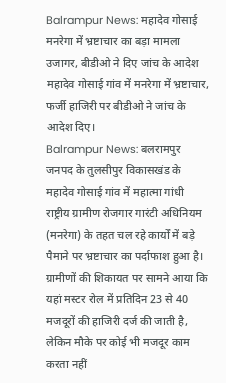Balrampur News: महादेव गोसाई मनरेगा में भ्रष्टाचार का बड़ा मामला उजागर, बीडीओ ने दिए जांच के आदेश
महादेव गोसाई गांव में मनरेगा में भ्रष्टाचार, फर्जी हाजिरी पर बीडीओ ने जांच के आदेश दिए।
Balrampur News: बलरामपुर जनपद के तुलसीपुर विकासखंड के महादेव गोसाई गांव में महात्मा गांधी राष्ट्रीय ग्रामीण रोजगार गारंटी अधिनियम (मनरेगा) के तहत चल रहे कार्यों में बड़े पैमाने पर भ्रष्टाचार का पर्दाफाश हुआ है। ग्रामीणों की शिकायत पर सामने आया कि यहां मस्टर रोल में प्रतिदिन 23 से 40 मजदूरों की हाजिरी दर्ज की जाती है, लेकिन मौके पर कोई भी मजदूर काम करता नहीं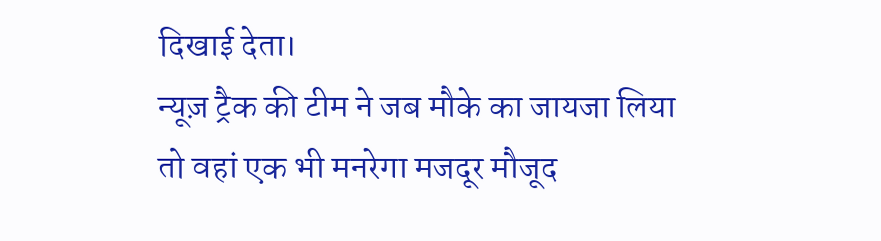दिखाई देता।
न्यूज़ ट्रैक की टीम ने जब मौके का जायजा लिया तो वहां एक भी मनरेगा मजदूर मौजूद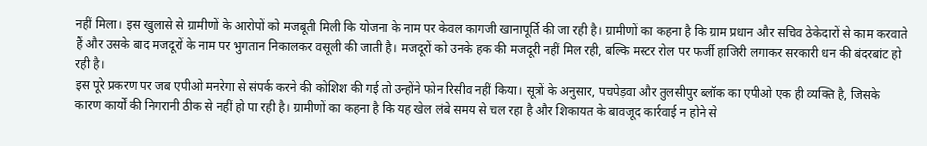नहीं मिला। इस खुलासे से ग्रामीणों के आरोपों को मजबूती मिली कि योजना के नाम पर केवल कागजी खानापूर्ति की जा रही है। ग्रामीणों का कहना है कि ग्राम प्रधान और सचिव ठेकेदारों से काम करवाते हैं और उसके बाद मजदूरों के नाम पर भुगतान निकालकर वसूली की जाती है। मजदूरों को उनके हक की मजदूरी नहीं मिल रही, बल्कि मस्टर रोल पर फर्जी हाजिरी लगाकर सरकारी धन की बंदरबांट हो रही है।
इस पूरे प्रकरण पर जब एपीओ मनरेगा से संपर्क करने की कोशिश की गई तो उन्होंने फोन रिसीव नहीं किया। सूत्रों के अनुसार, पचपेड़वा और तुलसीपुर ब्लॉक का एपीओ एक ही व्यक्ति है, जिसके कारण कार्यों की निगरानी ठीक से नहीं हो पा रही है। ग्रामीणों का कहना है कि यह खेल लंबे समय से चल रहा है और शिकायत के बावजूद कार्रवाई न होने से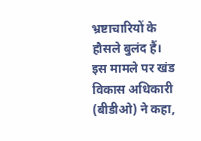भ्रष्टाचारियों के हौसले बुलंद हैं।
इस मामले पर खंड विकास अधिकारी (बीडीओ) ने कहा,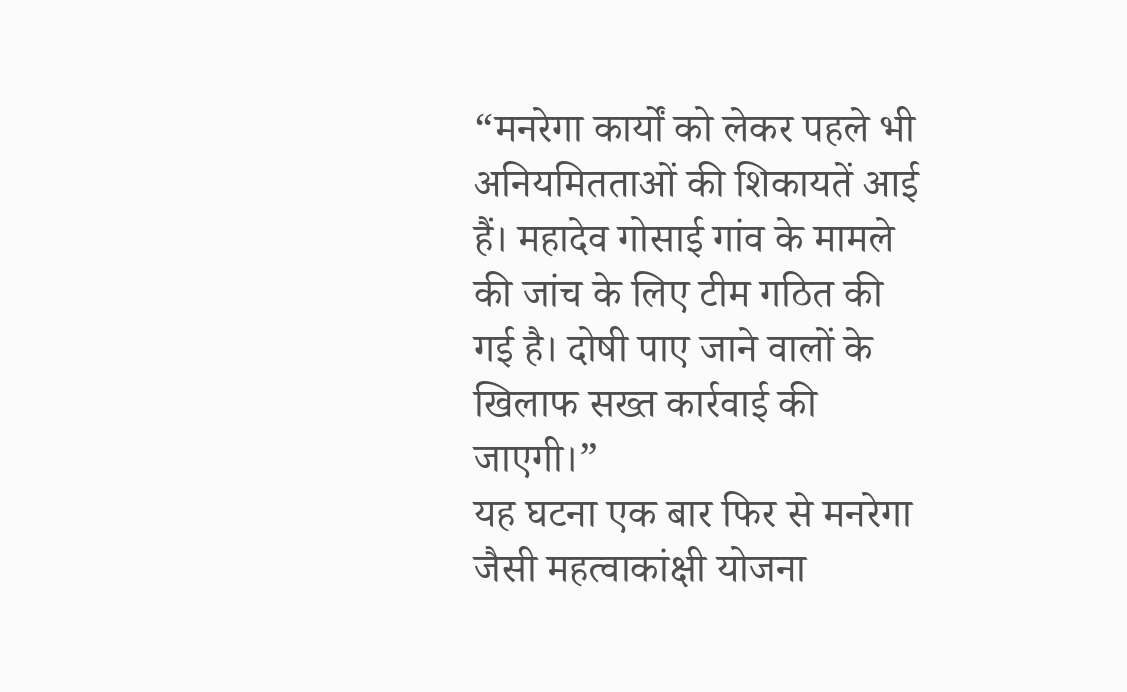“मनरेगा कार्यों को लेकर पहले भी अनियमितताओं की शिकायतें आई हैं। महादेव गोसाई गांव के मामले की जांच के लिए टीम गठित की गई है। दोषी पाए जाने वालों के खिलाफ सख्त कार्रवाई की जाएगी।”
यह घटना एक बार फिर से मनरेगा जैसी महत्वाकांक्षी योजना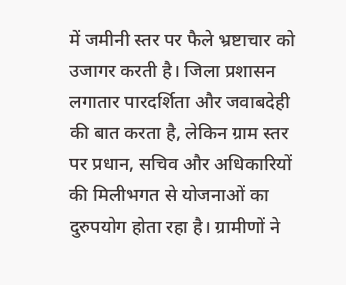में जमीनी स्तर पर फैले भ्रष्टाचार को उजागर करती है। जिला प्रशासन लगातार पारदर्शिता और जवाबदेही की बात करता है, लेकिन ग्राम स्तर पर प्रधान, सचिव और अधिकारियों की मिलीभगत से योजनाओं का दुरुपयोग होता रहा है। ग्रामीणों ने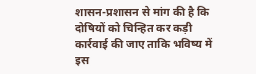शासन-प्रशासन से मांग की है कि दोषियों को चिन्हित कर कड़ी कार्रवाई की जाए ताकि भविष्य में इस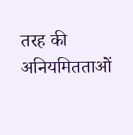तरह की अनियमितताओं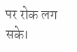पर रोक लग सके।